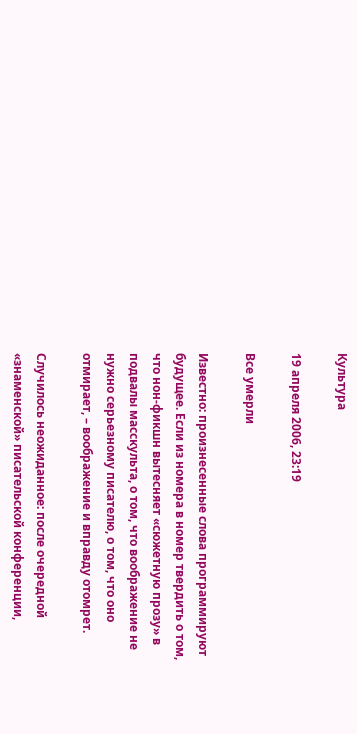Культура

19 апреля 2006, 23:19

Все умерли

Известно: произнесенные слова программируют будущее. Если из номера в номер твердить о том, что нон-фикшн вытесняет «сюжетную прозу» в подвалы масскульта, о том, что воображение не нужно серьезному писателю, о том, что оно отмирает, – воображение и вправду отомрет.

Случилось неожиданное: после очередной «знаменской» писательской конференции,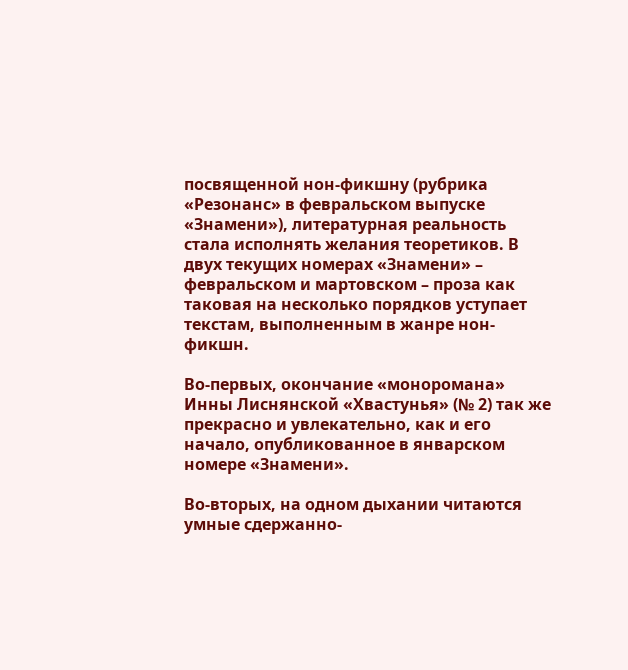посвященной нон-фикшну (рубрика «Резонанс» в февральском выпуске «Знамени»), литературная реальность стала исполнять желания теоретиков. В двух текущих номерах «Знамени» – февральском и мартовском – проза как таковая на несколько порядков уступает текстам, выполненным в жанре нон-фикшн.

Во-первых, окончание «моноромана» Инны Лиснянской «Хвастунья» (№ 2) так же прекрасно и увлекательно, как и его начало, опубликованное в январском номере «Знамени».

Во-вторых, на одном дыхании читаются умные сдержанно-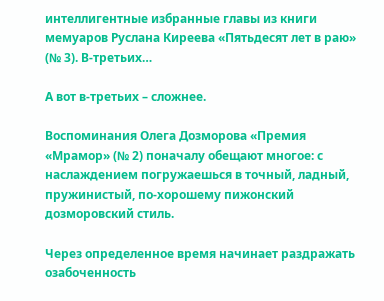интеллигентные избранные главы из книги мемуаров Руслана Киреева «Пятьдесят лет в раю» (№ 3). В-третьих…

А вот в-третьих – сложнее.

Воспоминания Олега Дозморова «Премия «Мрамор» (№ 2) поначалу обещают многое: с наслаждением погружаешься в точный, ладный, пружинистый, по-хорошему пижонский дозморовский стиль.

Через определенное время начинает раздражать озабоченность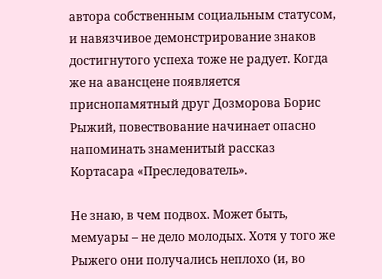автора собственным социальным статусом, и навязчивое демонстрирование знаков достигнутого успеха тоже не радует. Когда же на авансцене появляется приснопамятный друг Дозморова Борис Рыжий, повествование начинает опасно напоминать знаменитый рассказ Кортасара «Преследователь».

Не знаю, в чем подвох. Может быть, мемуары – не дело молодых. Хотя у того же Рыжего они получались неплохо (и, во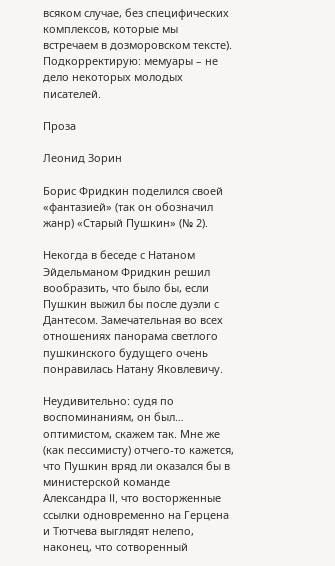всяком случае, без специфических комплексов, которые мы встречаем в дозморовском тексте). Подкорректирую: мемуары – не дело некоторых молодых писателей.

Проза

Леонид Зорин

Борис Фридкин поделился своей «фантазией» (так он обозначил жанр) «Старый Пушкин» (№ 2).

Некогда в беседе с Натаном Эйдельманом Фридкин решил вообразить, что было бы, если Пушкин выжил бы после дуэли с Дантесом. Замечательная во всех отношениях панорама светлого пушкинского будущего очень понравилась Натану Яковлевичу.

Неудивительно: судя по воспоминаниям, он был… оптимистом, скажем так. Мне же (как пессимисту) отчего-то кажется, что Пушкин вряд ли оказался бы в министерской команде Александра II, что восторженные ссылки одновременно на Герцена и Тютчева выглядят нелепо, наконец, что сотворенный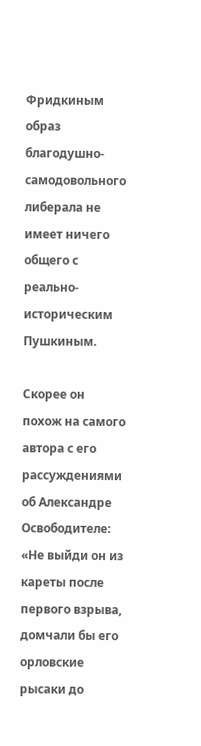Фридкиным образ благодушно-самодовольного либерала не имеет ничего общего с реально-историческим Пушкиным.

Скорее он похож на самого автора с его рассуждениями об Александре Освободителе: «Не выйди он из кареты после первого взрыва, домчали бы его орловские рысаки до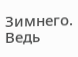Зимнего. Ведь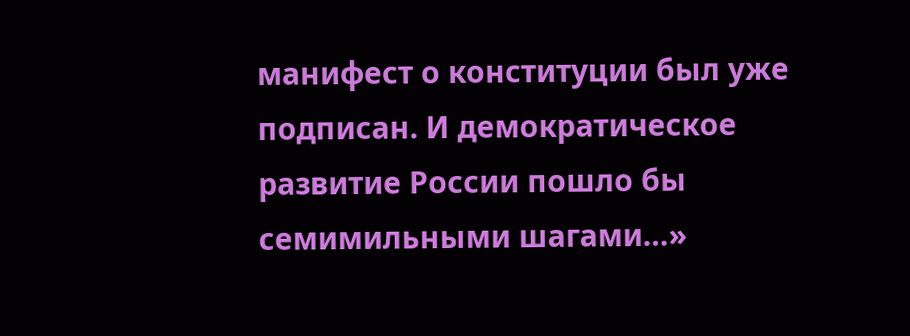манифест о конституции был уже подписан. И демократическое развитие России пошло бы семимильными шагами…»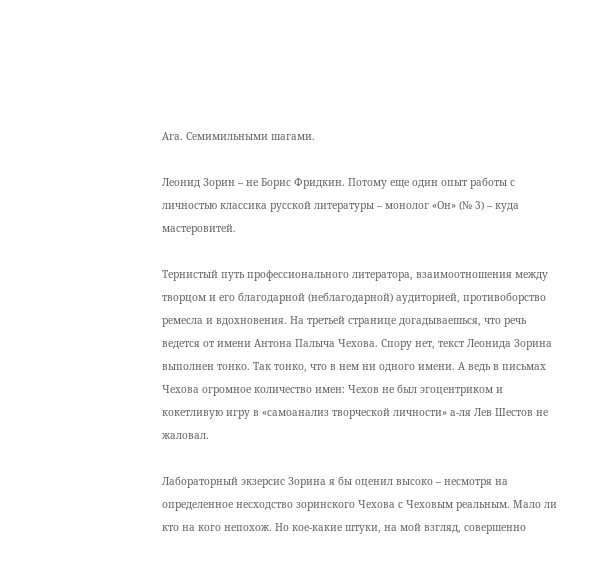Ага. Семимильными шагами.

Леонид Зорин – не Борис Фридкин. Потому еще один опыт работы с личностью классика русской литературы – монолог «Он» (№ 3) – куда мастеровитей.

Тернистый путь профессионального литератора, взаимоотношения между творцом и его благодарной (неблагодарной) аудиторией, противоборство ремесла и вдохновения. На третьей странице догадываешься, что речь ведется от имени Антона Палыча Чехова. Спору нет, текст Леонида Зорина выполнен тонко. Так тонко, что в нем ни одного имени. А ведь в письмах Чехова огромное количество имен: Чехов не был эгоцентриком и кокетливую игру в «самоанализ творческой личности» а-ля Лев Шестов не жаловал.

Лабораторный экзерсис Зорина я бы оценил высоко – несмотря на определенное несходство зоринского Чехова с Чеховым реальным. Мало ли кто на кого непохож. Но кое-какие штуки, на мой взгляд, совершенно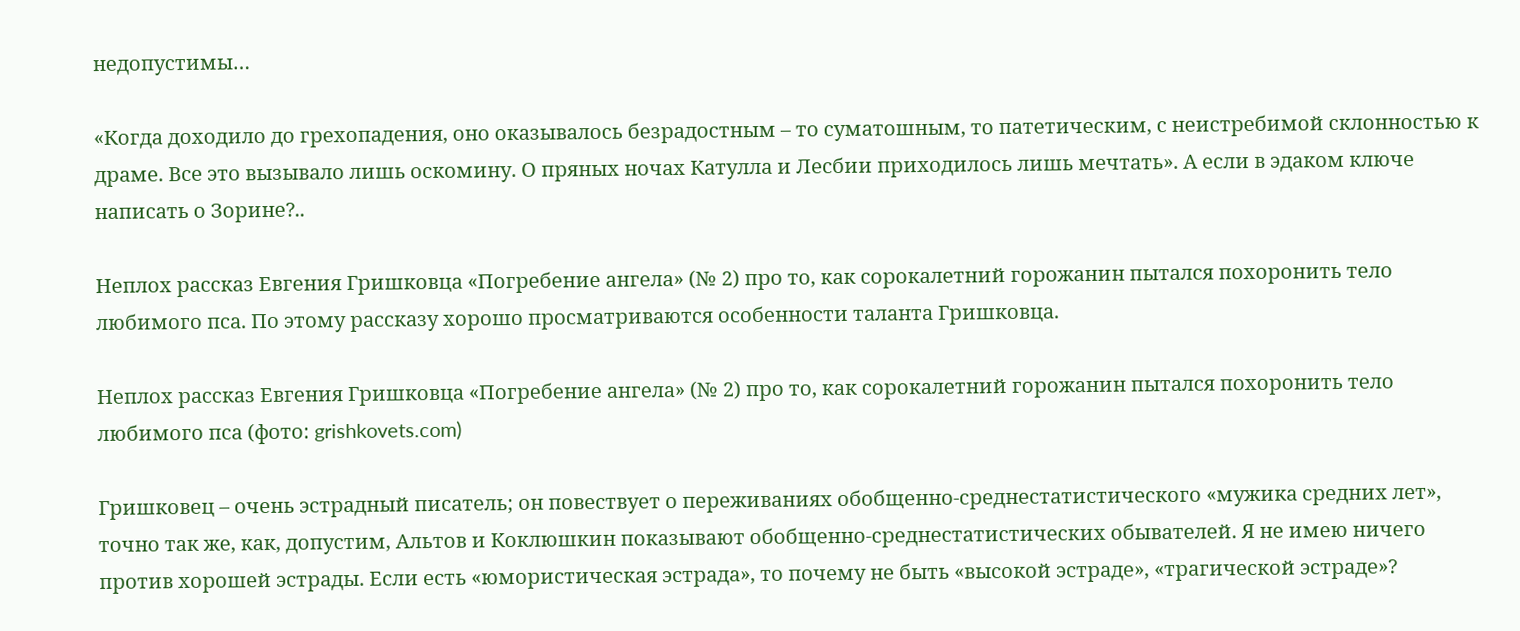недопустимы…

«Когда доходило до грехопадения, оно оказывалось безрадостным – то суматошным, то патетическим, с неистребимой склонностью к драме. Все это вызывало лишь оскомину. О пряных ночах Катулла и Лесбии приходилось лишь мечтать». А если в эдаком ключе написать о Зорине?..

Неплох рассказ Евгения Гришковца «Погребение ангела» (№ 2) про то, как сорокалетний горожанин пытался похоронить тело любимого пса. По этому рассказу хорошо просматриваются особенности таланта Гришковца.

Неплох рассказ Евгения Гришковца «Погребение ангела» (№ 2) про то, как сорокалетний горожанин пытался похоронить тело любимого пса (фото: grishkovets.com)

Гришковец – очень эстрадный писатель; он повествует о переживаниях обобщенно-среднестатистического «мужика средних лет», точно так же, как, допустим, Альтов и Коклюшкин показывают обобщенно-среднестатистических обывателей. Я не имею ничего против хорошей эстрады. Если есть «юмористическая эстрада», то почему не быть «высокой эстраде», «трагической эстраде»?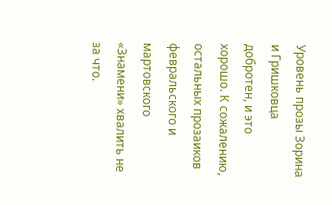Уровень прозы Зорина и Гришковца добротен, и это хорошо. К сожалению, остальных прозаиков февральского и мартовского «Знамени» хвалить не за что.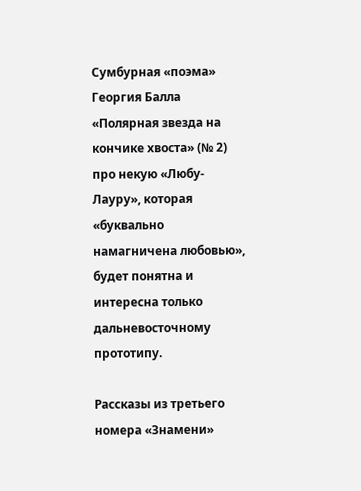Сумбурная «поэма» Георгия Балла «Полярная звезда на кончике хвоста» (№ 2) про некую «Любу-Лауру», которая «буквально намагничена любовью», будет понятна и интересна только дальневосточному прототипу.

Рассказы из третьего номера «Знамени»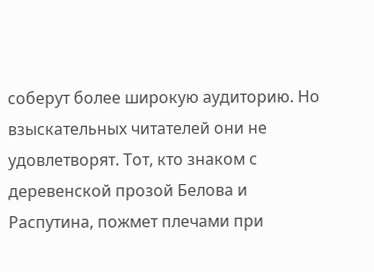соберут более широкую аудиторию. Но взыскательных читателей они не удовлетворят. Тот, кто знаком с деревенской прозой Белова и Распутина, пожмет плечами при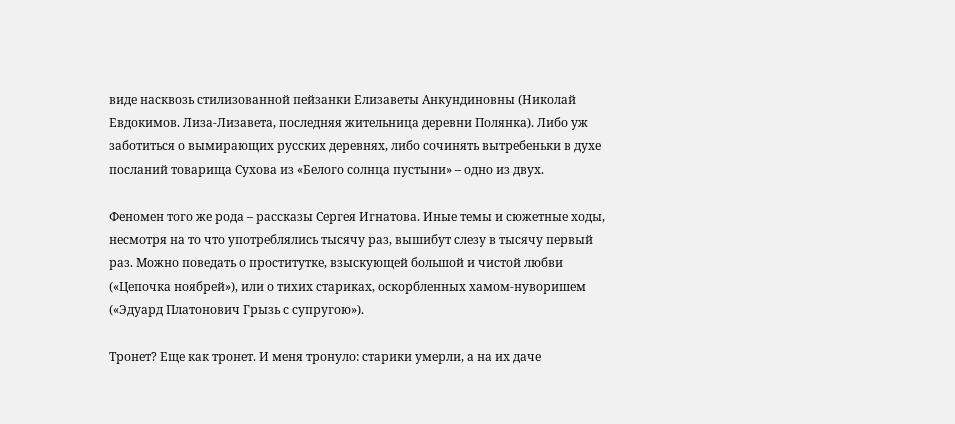виде насквозь стилизованной пейзанки Елизаветы Анкундиновны (Николай Евдокимов. Лиза-Лизавета, последняя жительница деревни Полянка). Либо уж заботиться о вымирающих русских деревнях, либо сочинять вытребеньки в духе посланий товарища Сухова из «Белого солнца пустыни» – одно из двух.

Феномен того же рода – рассказы Сергея Игнатова. Иные темы и сюжетные ходы, несмотря на то что употреблялись тысячу раз, вышибут слезу в тысячу первый раз. Можно поведать о проститутке, взыскующей большой и чистой любви («Цепочка ноябрей»), или о тихих стариках, оскорбленных хамом-нуворишем («Эдуард Платонович Грызь с супругою»).

Тронет? Еще как тронет. И меня тронуло: старики умерли, а на их даче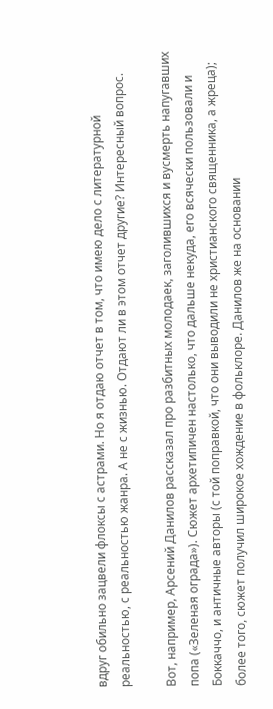вдруг обильно зацвели флоксы с астрами. Но я отдаю отчет в том, что имею дело с литературной реальностью, с реальностью жанра. А не с жизнью. Отдают ли в этом отчет другие? Интересный вопрос.

Вот, например, Арсений Данилов рассказал про разбитных молодаек, заголившихся и вусмерть напугавших попа («Зеленая ограда»). Сюжет архетипичен настолько, что дальше некуда, его всячески пользовали и Боккаччо, и античные авторы (с той поправкой, что они выводили не христианского священника, а жреца); более того, сюжет получил широкое хождение в фольклоре. Данилов же на основании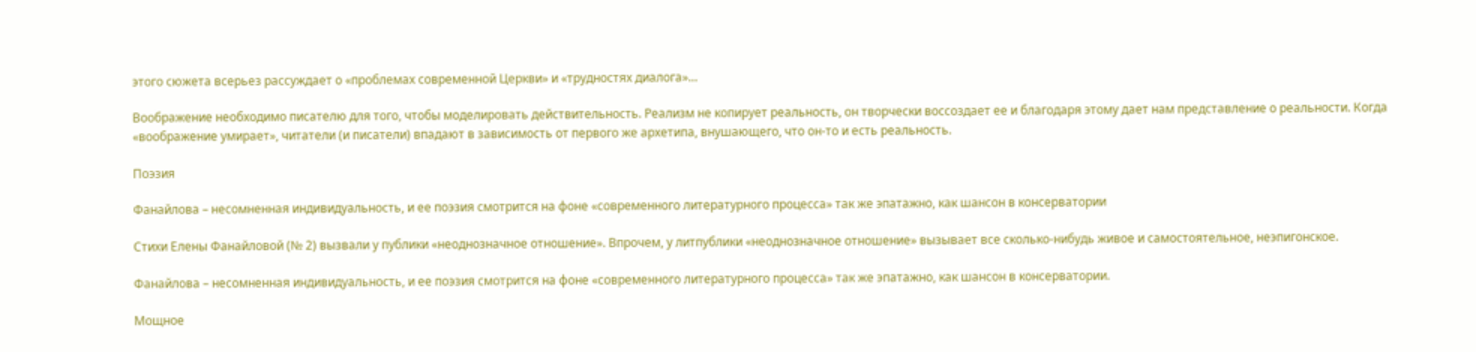этого сюжета всерьез рассуждает о «проблемах современной Церкви» и «трудностях диалога»…

Воображение необходимо писателю для того, чтобы моделировать действительность. Реализм не копирует реальность, он творчески воссоздает ее и благодаря этому дает нам представление о реальности. Когда «воображение умирает», читатели (и писатели) впадают в зависимость от первого же архетипа, внушающего, что он-то и есть реальность.

Поэзия

Фанайлова – несомненная индивидуальность, и ее поэзия смотрится на фоне «современного литературного процесса» так же эпатажно, как шансон в консерватории

Стихи Елены Фанайловой (№ 2) вызвали у публики «неоднозначное отношение». Впрочем, у литпублики «неоднозначное отношение» вызывает все сколько-нибудь живое и самостоятельное, неэпигонское.

Фанайлова – несомненная индивидуальность, и ее поэзия смотрится на фоне «современного литературного процесса» так же эпатажно, как шансон в консерватории.

Мощное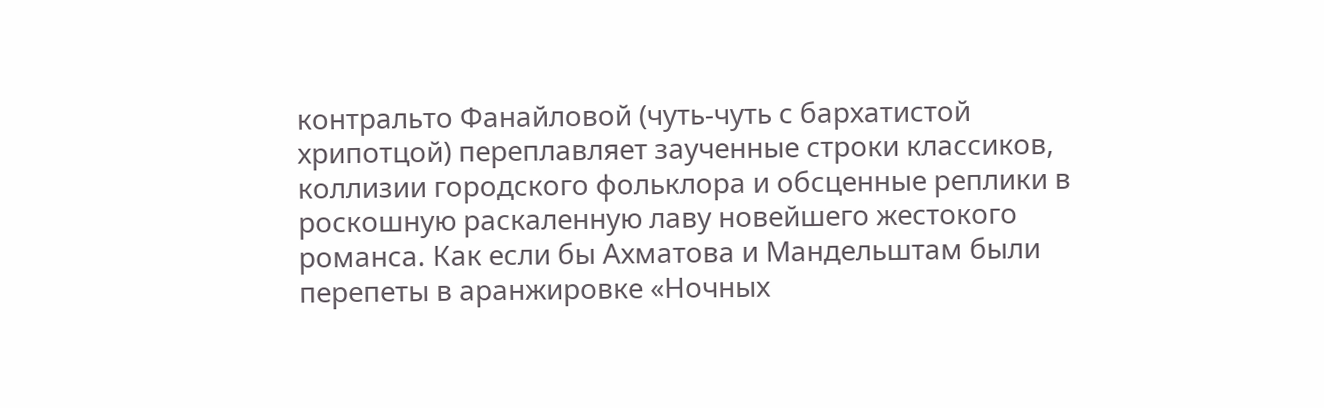контральто Фанайловой (чуть-чуть с бархатистой хрипотцой) переплавляет заученные строки классиков, коллизии городского фольклора и обсценные реплики в роскошную раскаленную лаву новейшего жестокого романса. Как если бы Ахматова и Мандельштам были перепеты в аранжировке «Ночных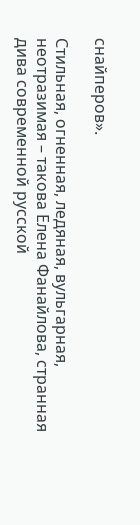снайперов».

Стильная, огненная, ледяная, вульгарная, неотразимая – такова Елена Фанайлова, странная дива современной русской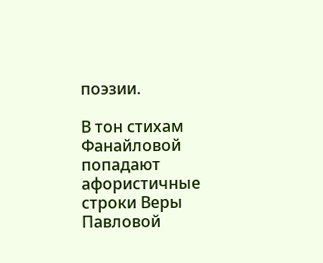поэзии.

В тон стихам Фанайловой попадают афористичные строки Веры Павловой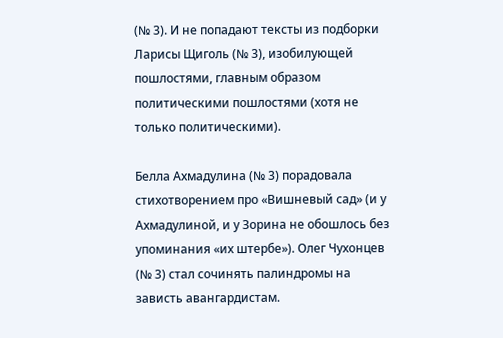(№ 3). И не попадают тексты из подборки Ларисы Щиголь (№ 3), изобилующей пошлостями, главным образом политическими пошлостями (хотя не только политическими).

Белла Ахмадулина (№ 3) порадовала стихотворением про «Вишневый сад» (и у Ахмадулиной, и у Зорина не обошлось без упоминания «их штербе»). Олег Чухонцев (№ 3) стал сочинять палиндромы на зависть авангардистам.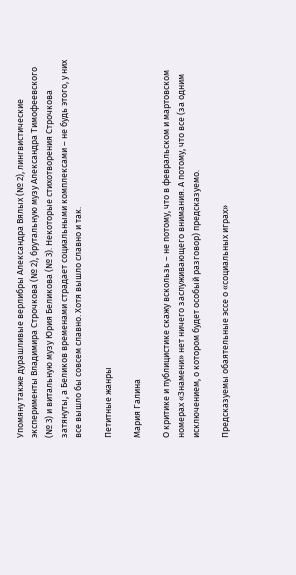Упомяну также дурашливые верлибры Александра Вялых (№ 2), лингвистические эксперименты Владимира Строчкова (№ 2), брутальную музу Александра Тимофеевского (№ 3) и витальную музу Юрия Беликова (№ 3). Некоторые стихотворения Строчкова затянуты, а Беликов временами страдает социальными комплексами – не будь этого, у них все вышло бы совсем славно. Хотя вышло славно и так.

Петитные жанры

Мария Галина

О критике и публицистике скажу вскользь – не потому, что в февральском и мартовском номерах «Знамени» нет ничего заслуживающего внимания. А потому, что все (за одним исключением, о котором будет особый разговор) предсказуемо.

Предсказуемы обаятельные эссе о «социальных играх»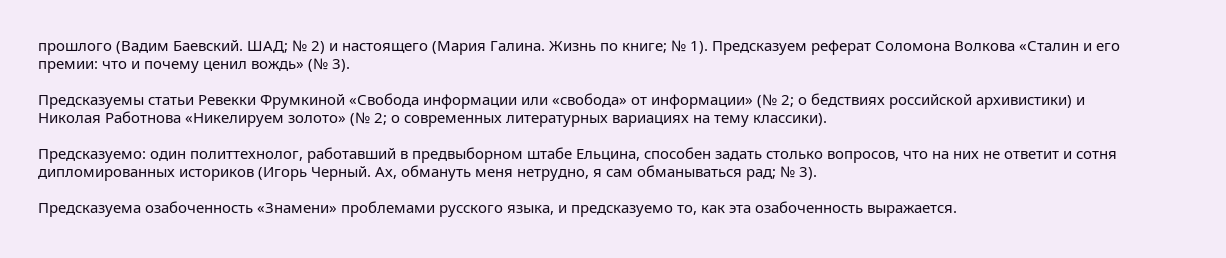прошлого (Вадим Баевский. ШАД; № 2) и настоящего (Мария Галина. Жизнь по книге; № 1). Предсказуем реферат Соломона Волкова «Сталин и его премии: что и почему ценил вождь» (№ 3).

Предсказуемы статьи Ревекки Фрумкиной «Свобода информации или «свобода» от информации» (№ 2; о бедствиях российской архивистики) и Николая Работнова «Никелируем золото» (№ 2; о современных литературных вариациях на тему классики).

Предсказуемо: один политтехнолог, работавший в предвыборном штабе Ельцина, способен задать столько вопросов, что на них не ответит и сотня дипломированных историков (Игорь Черный. Ах, обмануть меня нетрудно, я сам обманываться рад; № 3).

Предсказуема озабоченность «Знамени» проблемами русского языка, и предсказуемо то, как эта озабоченность выражается.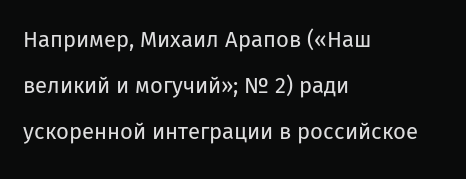Например, Михаил Арапов («Наш великий и могучий»; № 2) ради ускоренной интеграции в российское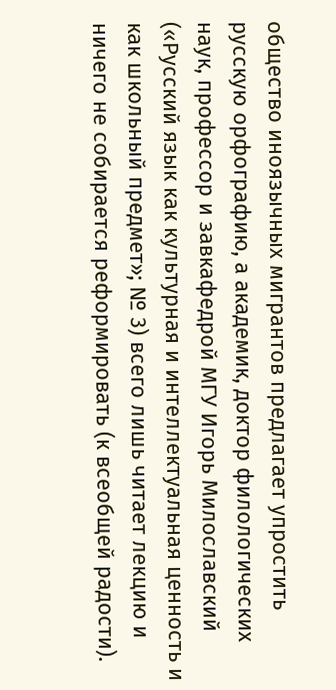общество иноязычных мигрантов предлагает упростить русскую орфографию, а академик, доктор филологических наук, профессор и завкафедрой МГУ Игорь Милославский («Русский язык как культурная и интеллектуальная ценность и как школьный предмет»; № 3) всего лишь читает лекцию и ничего не собирается реформировать (к всеобщей радости).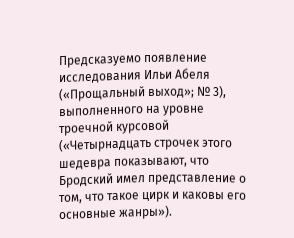Предсказуемо появление исследования Ильи Абеля («Прощальный выход»; № 3), выполненного на уровне троечной курсовой («Четырнадцать строчек этого шедевра показывают, что Бродский имел представление о том, что такое цирк и каковы его основные жанры»).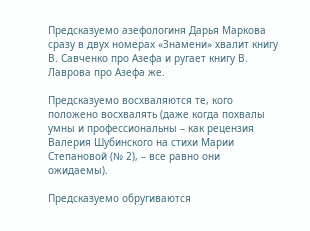Предсказуемо азефологиня Дарья Маркова сразу в двух номерах «Знамени» хвалит книгу В. Савченко про Азефа и ругает книгу В. Лаврова про Азефа же.

Предсказуемо восхваляются те, кого положено восхвалять (даже когда похвалы умны и профессиональны – как рецензия Валерия Шубинского на стихи Марии Степановой (№ 2), – все равно они ожидаемы).

Предсказуемо обругиваются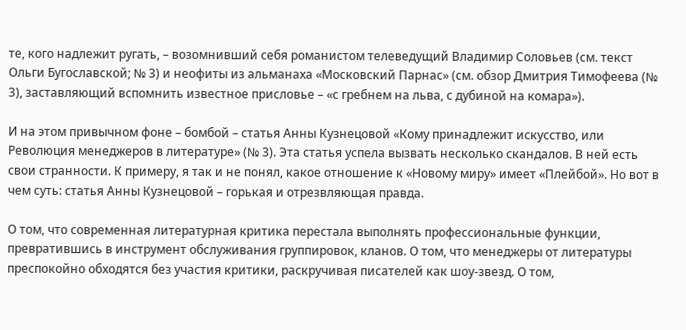те, кого надлежит ругать, – возомнивший себя романистом телеведущий Владимир Соловьев (см. текст Ольги Бугославской; № 3) и неофиты из альманаха «Московский Парнас» (см. обзор Дмитрия Тимофеева (№ 3), заставляющий вспомнить известное присловье – «с гребнем на льва, с дубиной на комара»).

И на этом привычном фоне – бомбой – статья Анны Кузнецовой «Кому принадлежит искусство, или Революция менеджеров в литературе» (№ 3). Эта статья успела вызвать несколько скандалов. В ней есть свои странности. К примеру, я так и не понял, какое отношение к «Новому миру» имеет «Плейбой». Но вот в чем суть: статья Анны Кузнецовой – горькая и отрезвляющая правда.

О том, что современная литературная критика перестала выполнять профессиональные функции, превратившись в инструмент обслуживания группировок, кланов. О том, что менеджеры от литературы преспокойно обходятся без участия критики, раскручивая писателей как шоу-звезд. О том,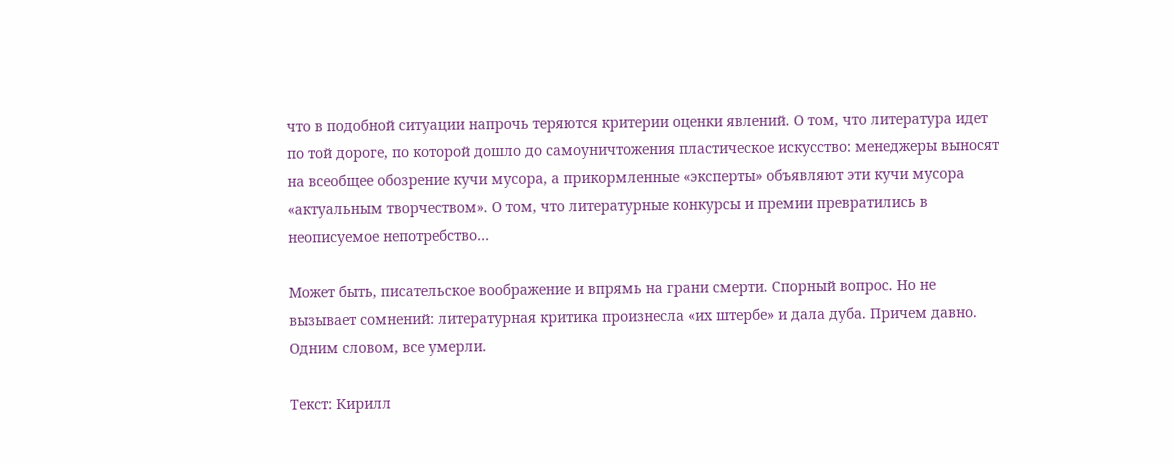что в подобной ситуации напрочь теряются критерии оценки явлений. О том, что литература идет по той дороге, по которой дошло до самоуничтожения пластическое искусство: менеджеры выносят на всеобщее обозрение кучи мусора, а прикормленные «эксперты» объявляют эти кучи мусора «актуальным творчеством». О том, что литературные конкурсы и премии превратились в неописуемое непотребство…

Может быть, писательское воображение и впрямь на грани смерти. Спорный вопрос. Но не вызывает сомнений: литературная критика произнесла «их штербе» и дала дуба. Причем давно.
Одним словом, все умерли.

Текст: Кирилл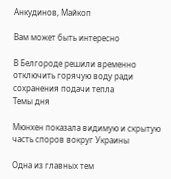Анкудинов, Майкоп

Вам может быть интересно

В Белгороде решили временно отключить горячую воду ради сохранения подачи тепла
Темы дня

Мюнхен показала видимую и скрытую часть споров вокруг Украины

Одна из главных тем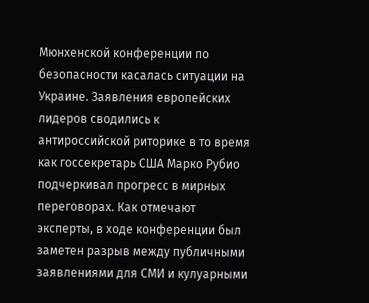Мюнхенской конференции по безопасности касалась ситуации на Украине. Заявления европейских лидеров сводились к антироссийской риторике в то время как госсекретарь США Марко Рубио подчеркивал прогресс в мирных переговорах. Как отмечают эксперты, в ходе конференции был заметен разрыв между публичными заявлениями для СМИ и кулуарными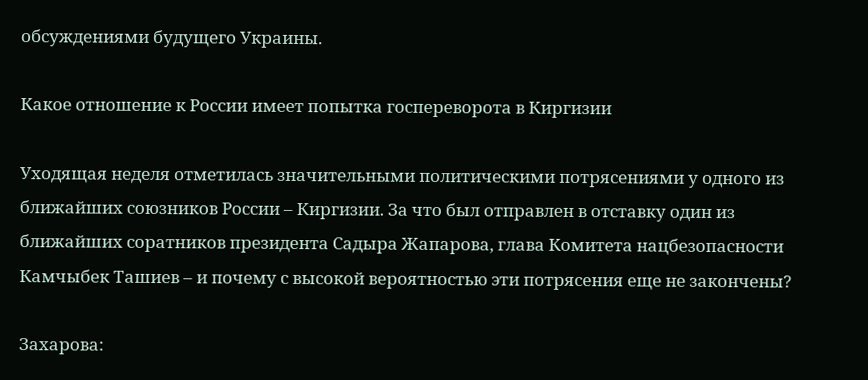обсуждениями будущего Украины.

Какое отношение к России имеет попытка госпереворота в Киргизии

Уходящая неделя отметилась значительными политическими потрясениями у одного из ближайших союзников России – Киргизии. За что был отправлен в отставку один из ближайших соратников президента Садыра Жапарова, глава Комитета нацбезопасности Камчыбек Ташиев – и почему с высокой вероятностью эти потрясения еще не закончены?

Захарова: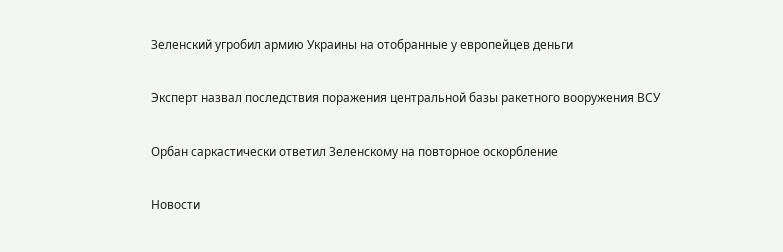Зеленский угробил армию Украины на отобранные у европейцев деньги

Эксперт назвал последствия поражения центральной базы ракетного вооружения ВСУ

Орбан саркастически ответил Зеленскому на повторное оскорбление

Новости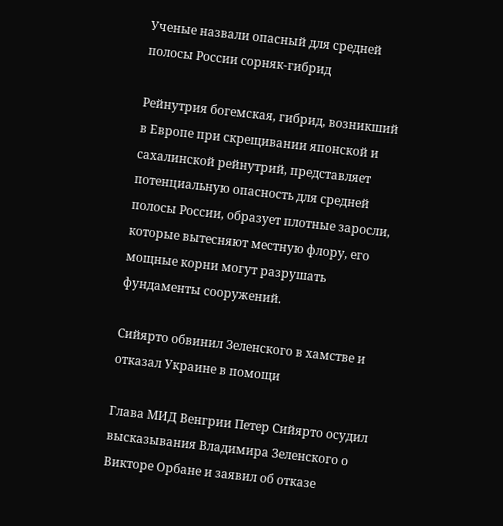Ученые назвали опасный для средней полосы России сорняк-гибрид

Рейнутрия богемская, гибрид, возникший в Европе при скрещивании японской и сахалинской рейнутрий, представляет потенциальную опасность для средней полосы России, образует плотные заросли, которые вытесняют местную флору, его мощные корни могут разрушать фундаменты сооружений.

Сийярто обвинил Зеленского в хамстве и отказал Украине в помощи

Глава МИД Венгрии Петер Сийярто осудил высказывания Владимира Зеленского о Викторе Орбане и заявил об отказе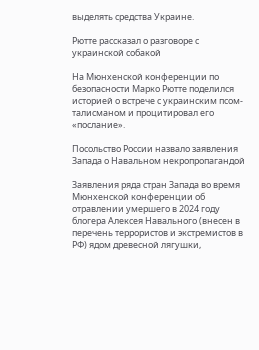выделять средства Украине.

Рютте рассказал о разговоре с украинской собакой

На Мюнхенской конференции по безопасности Марко Рютте поделился историей о встрече с украинским псом-талисманом и процитировал его «послание».

Посольство России назвало заявления Запада о Навальном некропропагандой

Заявления ряда стран Запада во время Мюнхенской конференции об отравлении умершего в 2024 году блогера Алексея Навального (внесен в перечень террористов и экстремистов в РФ) ядом древесной лягушки,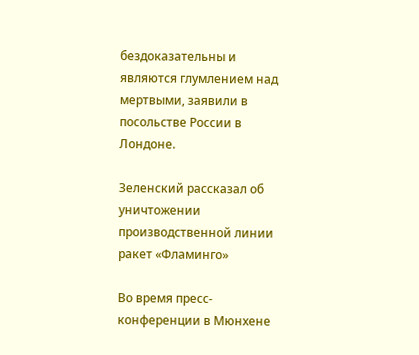бездоказательны и являются глумлением над мертвыми, заявили в посольстве России в Лондоне.

Зеленский рассказал об уничтожении производственной линии ракет «Фламинго»

Во время пресс-конференции в Мюнхене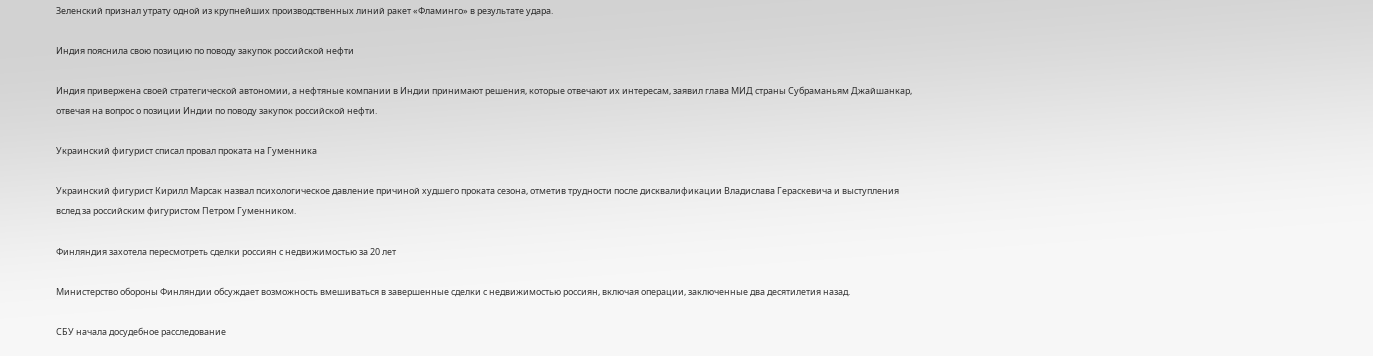Зеленский признал утрату одной из крупнейших производственных линий ракет «Фламинго» в результате удара.

Индия пояснила свою позицию по поводу закупок российской нефти

Индия привержена своей стратегической автономии, а нефтяные компании в Индии принимают решения, которые отвечают их интересам, заявил глава МИД страны Субраманьям Джайшанкар, отвечая на вопрос о позиции Индии по поводу закупок российской нефти.

Украинский фигурист списал провал проката на Гуменника

Украинский фигурист Кирилл Марсак назвал психологическое давление причиной худшего проката сезона, отметив трудности после дисквалификации Владислава Гераскевича и выступления вслед за российским фигуристом Петром Гуменником.

Финляндия захотела пересмотреть сделки россиян с недвижимостью за 20 лет

Министерство обороны Финляндии обсуждает возможность вмешиваться в завершенные сделки с недвижимостью россиян, включая операции, заключенные два десятилетия назад.

СБУ начала досудебное расследование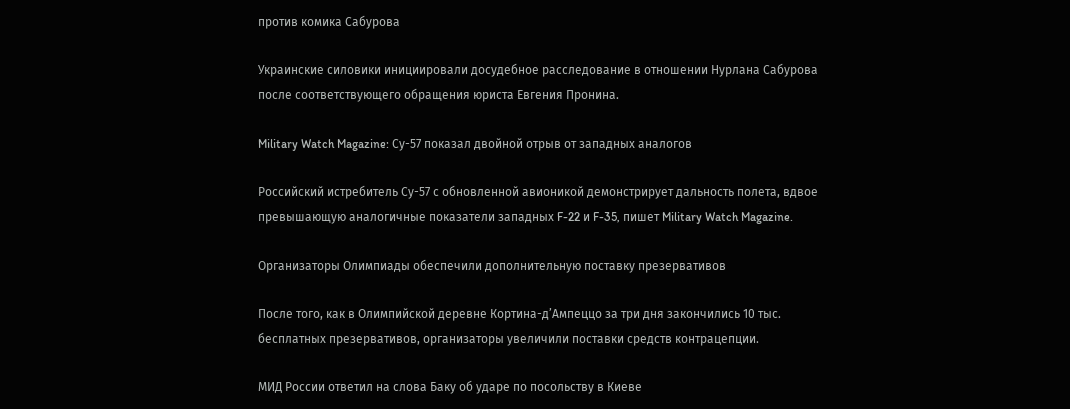против комика Сабурова

Украинские силовики инициировали досудебное расследование в отношении Нурлана Сабурова после соответствующего обращения юриста Евгения Пронина.

Military Watch Magazine: Су-57 показал двойной отрыв от западных аналогов

Российский истребитель Су-57 с обновленной авионикой демонстрирует дальность полета, вдвое превышающую аналогичные показатели западных F-22 и F-35, пишет Military Watch Magazine.

Организаторы Олимпиады обеспечили дополнительную поставку презервативов

После того, как в Олимпийской деревне Кортина-д’Ампеццо за три дня закончились 10 тыс. бесплатных презервативов, организаторы увеличили поставки средств контрацепции.

МИД России ответил на слова Баку об ударе по посольству в Киеве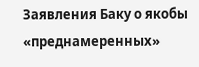Заявления Баку о якобы «преднамеренных»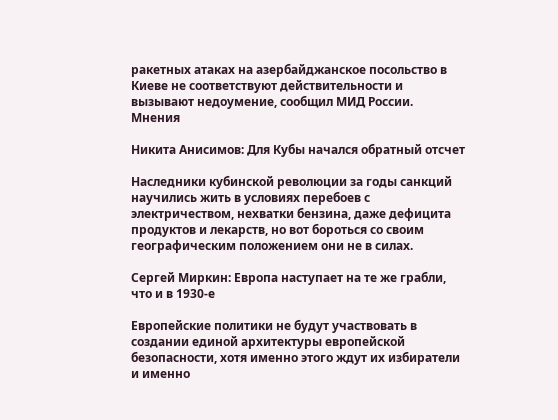ракетных атаках на азербайджанское посольство в Киеве не соответствуют действительности и вызывают недоумение, сообщил МИД России.
Мнения

Никита Анисимов: Для Кубы начался обратный отсчет

Наследники кубинской революции за годы санкций научились жить в условиях перебоев с электричеством, нехватки бензина, даже дефицита продуктов и лекарств, но вот бороться со своим географическим положением они не в силах.

Сергей Миркин: Европа наступает на те же грабли, что и в 1930-е

Европейские политики не будут участвовать в создании единой архитектуры европейской безопасности, хотя именно этого ждут их избиратели и именно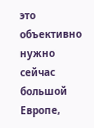это объективно нужно сейчас большой Европе,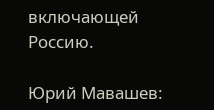включающей Россию.

Юрий Мавашев: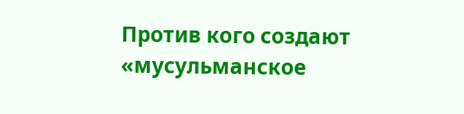Против кого создают «мусульманское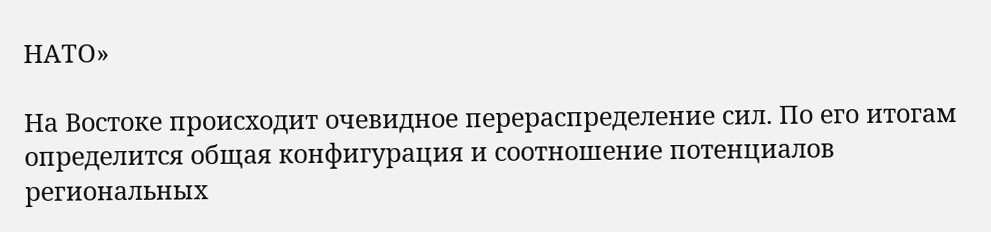НАТО»

На Востоке происходит очевидное перераспределение сил. По его итогам определится общая конфигурация и соотношение потенциалов региональных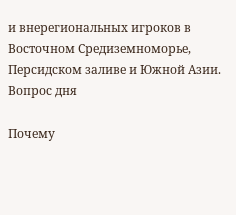и внерегиональных игроков в Восточном Средиземноморье, Персидском заливе и Южной Азии.
Вопрос дня

Почему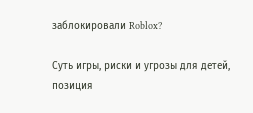заблокировали Roblox?

Суть игры, риски и угрозы для детей, позиция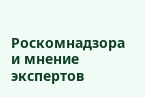Роскомнадзора и мнение экспертов